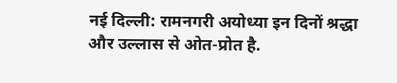नई दिल्ली: रामनगरी अयोध्या इन दिनों श्रद्धा और उल्लास से ओत-प्रोत है.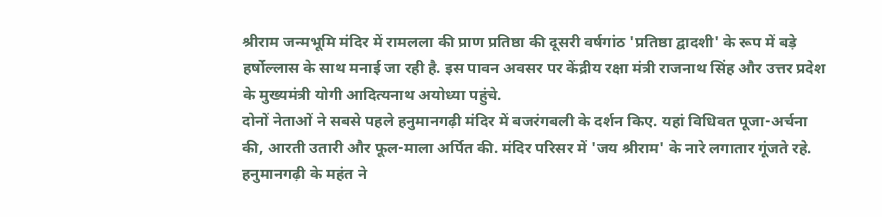श्रीराम जन्मभूमि मंदिर में रामलला की प्राण प्रतिष्ठा की दूसरी वर्षगांठ 'प्रतिष्ठा द्वादशी' के रूप में बड़े हर्षोल्लास के साथ मनाई जा रही है. इस पावन अवसर पर केंद्रीय रक्षा मंत्री राजनाथ सिंह और उत्तर प्रदेश के मुख्यमंत्री योगी आदित्यनाथ अयोध्या पहुंचे.
दोनों नेताओं ने सबसे पहले हनुमानगढ़ी मंदिर में बजरंगबली के दर्शन किए. यहां विधिवत पूजा-अर्चना की, आरती उतारी और फूल-माला अर्पित की. मंदिर परिसर में 'जय श्रीराम' के नारे लगातार गूंजते रहे. हनुमानगढ़ी के महंत ने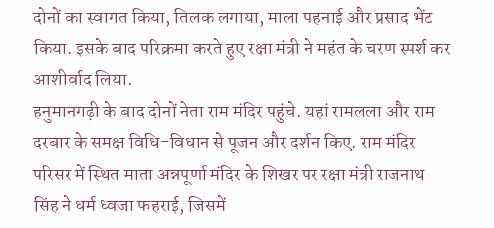दोनों का स्वागत किया, तिलक लगाया, माला पहनाई और प्रसाद भेंट किया. इसके बाद परिक्रमा करते हुए रक्षा मंत्री ने महंत के चरण स्पर्श कर आशीर्वाद लिया.
हनुमानगढ़ी के बाद दोनों नेता राम मंदिर पहुंचे. यहां रामलला और राम दरबार के समक्ष विधि-विधान से पूजन और दर्शन किए. राम मंदिर परिसर में स्थित माता अन्नपूर्णा मंदिर के शिखर पर रक्षा मंत्री राजनाथ सिंह ने धर्म ध्वजा फहराई, जिसमें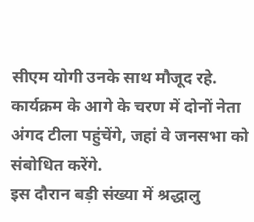सीएम योगी उनके साथ मौजूद रहे. कार्यक्रम के आगे के चरण में दोनों नेता अंगद टीला पहुंचेंगे, जहां वे जनसभा को संबोधित करेंगे.
इस दौरान बड़ी संख्या में श्रद्धालु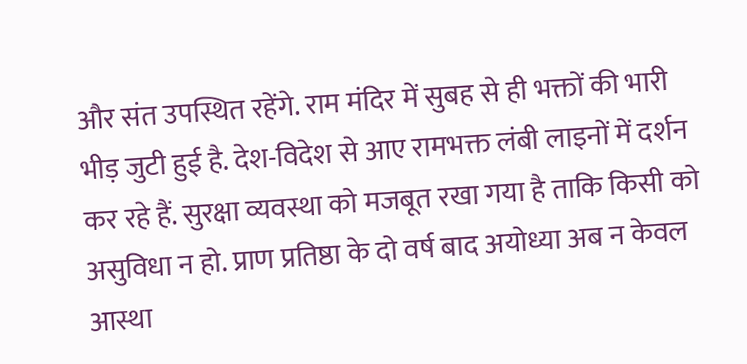और संत उपस्थित रहेंगे. राम मंदिर में सुबह से ही भक्तों की भारी भीड़ जुटी हुई है. देश-विदेश से आए रामभक्त लंबी लाइनों में दर्शन कर रहे हैं. सुरक्षा व्यवस्था को मजबूत रखा गया है ताकि किसी को असुविधा न हो. प्राण प्रतिष्ठा के दो वर्ष बाद अयोध्या अब न केवल आस्था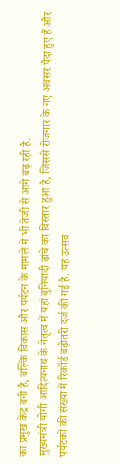का प्रमुख केंद्र बनी है, बल्कि विकास और पर्यटन के मामले में भी तेजी से आगे बढ़ रही है.
मुख्यमंत्री योगी आदित्यनाथ के नेतृत्व में यहां बुनियादी ढांचे का विस्तार हुआ है, जिससे रोजगार के नए अवसर पैदा हुए हैं और पर्यटकों की संख्या में रिकॉर्ड बढ़ोतरी दर्ज की गई है. यह उत्सव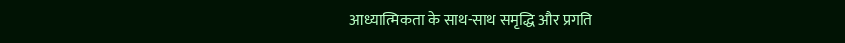आध्यात्मिकता के साथ-साथ समृद्धि और प्रगति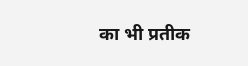का भी प्रतीक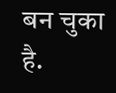बन चुका है.